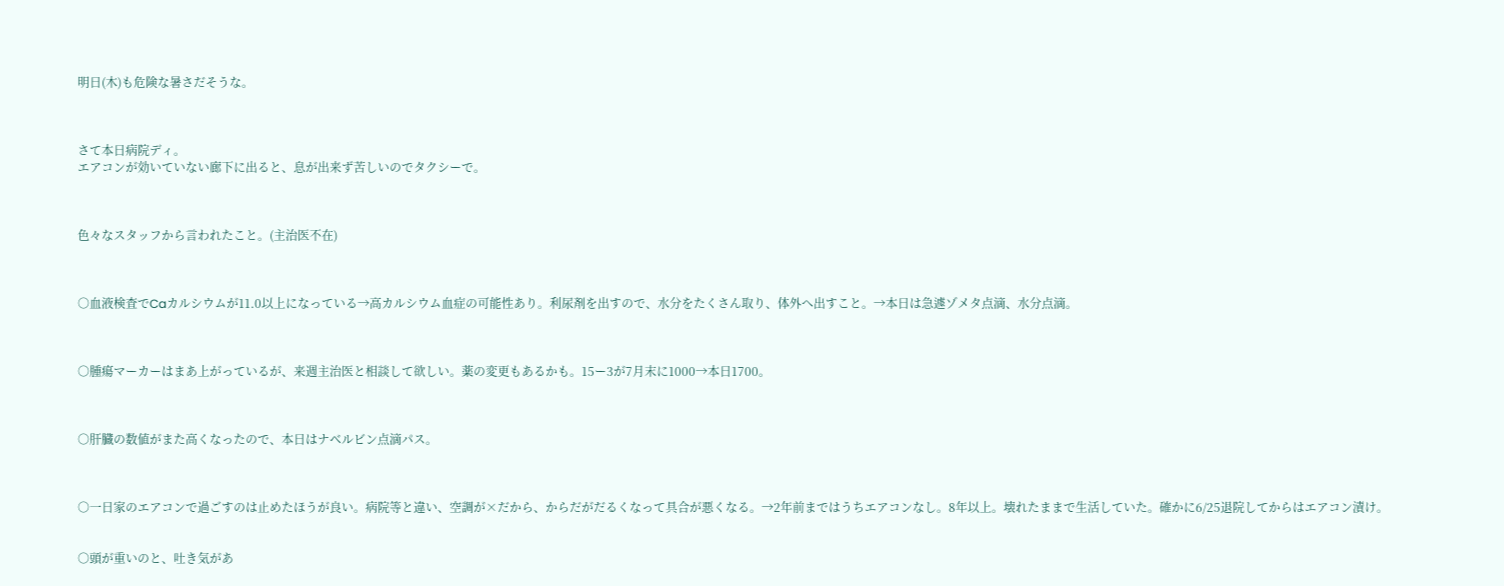明日(木)も危険な暑さだそうな。



さて本日病院ディ。
エアコンが効いていない廊下に出ると、息が出来ず苦しいのでタクシーで。



色々なスタッフから言われたこと。(主治医不在)



○血液検査でCaカルシウムが11.0以上になっている→高カルシウム血症の可能性あり。利尿剤を出すので、水分をたくさん取り、体外へ出すこと。→本日は急遽ゾメタ点滴、水分点滴。



○腫瘍マーカーはまあ上がっているが、来週主治医と相談して欲しい。薬の変更もあるかも。15ー3が7月末に1000→本日1700。



○肝臓の数値がまた高くなったので、本日はナベルビン点滴パス。



○一日家のエアコンで過ごすのは止めたほうが良い。病院等と違い、空調が×だから、からだがだるくなって具合が悪くなる。→2年前まではうちエアコンなし。8年以上。壊れたままで生活していた。確かに6/25退院してからはエアコン漬け。


○頭が重いのと、吐き気があ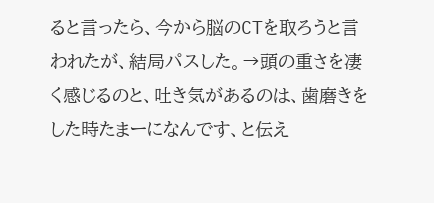ると言ったら、今から脳のCTを取ろうと言われたが、結局パスした。→頭の重さを凄く感じるのと、吐き気があるのは、歯磨きをした時たまーになんです、と伝え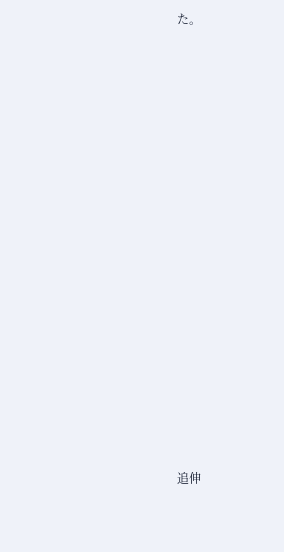た。
























追伸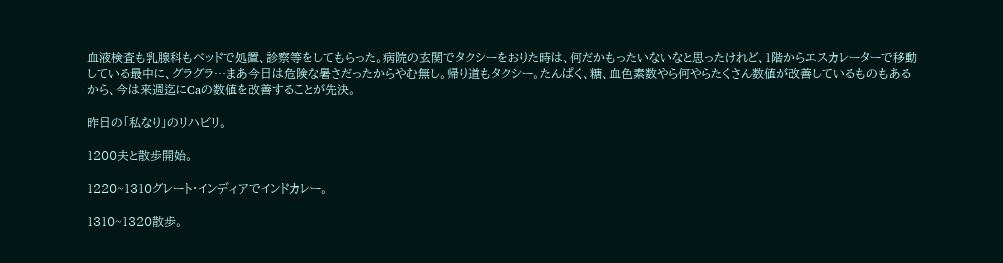血液検査も乳腺科もベッドで処置、診察等をしてもらった。病院の玄関でタクシーをおりた時は、何だかもったいないなと思ったけれど、1階からエスカレーターで移動している最中に、グラグラ…まあ今日は危険な暑さだったからやむ無し。帰り道もタクシー。たんぱく、糖、血色素数やら何やらたくさん数値が改善しているものもあるから、今は来週迄にCaの数値を改善することが先決。

昨日の「私なり」のリハビリ。

1200夫と散歩開始。

1220~1310グレート・インディアでインドカレー。

1310~1320散歩。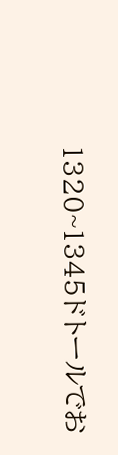1320~1345ドトールでお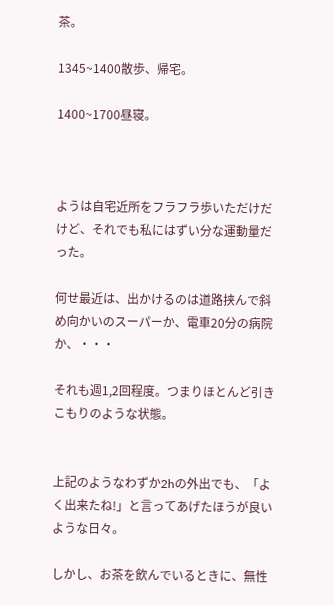茶。

1345~1400散歩、帰宅。

1400~1700昼寝。



ようは自宅近所をフラフラ歩いただけだけど、それでも私にはずい分な運動量だった。

何せ最近は、出かけるのは道路挟んで斜め向かいのスーパーか、電車20分の病院か、・・・

それも週1,2回程度。つまりほとんど引きこもりのような状態。


上記のようなわずか2hの外出でも、「よく出来たね!」と言ってあげたほうが良いような日々。

しかし、お茶を飲んでいるときに、無性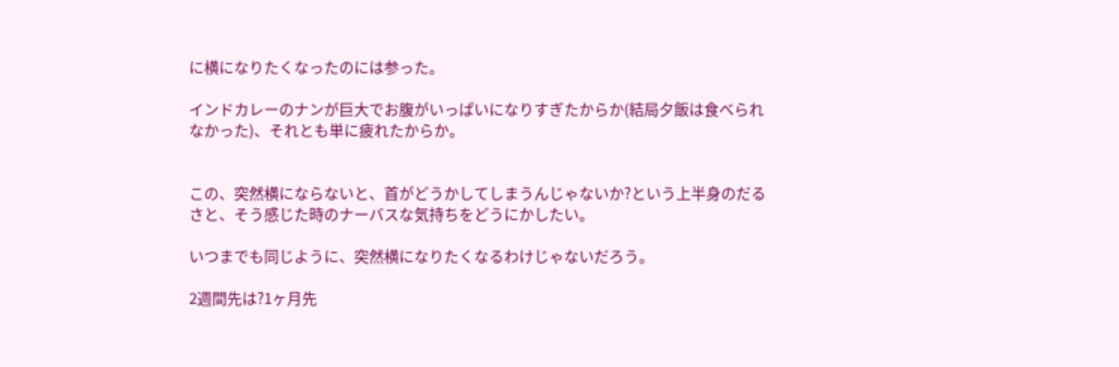に横になりたくなったのには参った。

インドカレーのナンが巨大でお腹がいっぱいになりすぎたからか(結局夕飯は食べられなかった)、それとも単に疲れたからか。


この、突然横にならないと、首がどうかしてしまうんじゃないか?という上半身のだるさと、そう感じた時のナーバスな気持ちをどうにかしたい。

いつまでも同じように、突然横になりたくなるわけじゃないだろう。

2週間先は?1ヶ月先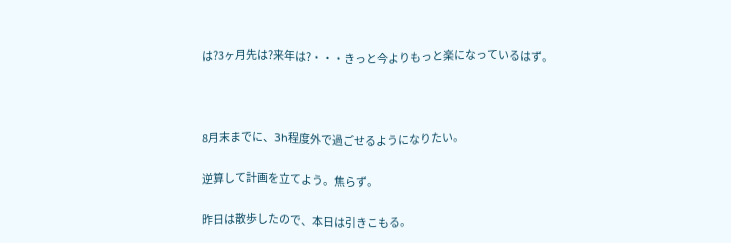は?3ヶ月先は?来年は?・・・きっと今よりもっと楽になっているはず。



8月末までに、3h程度外で過ごせるようになりたい。

逆算して計画を立てよう。焦らず。

昨日は散歩したので、本日は引きこもる。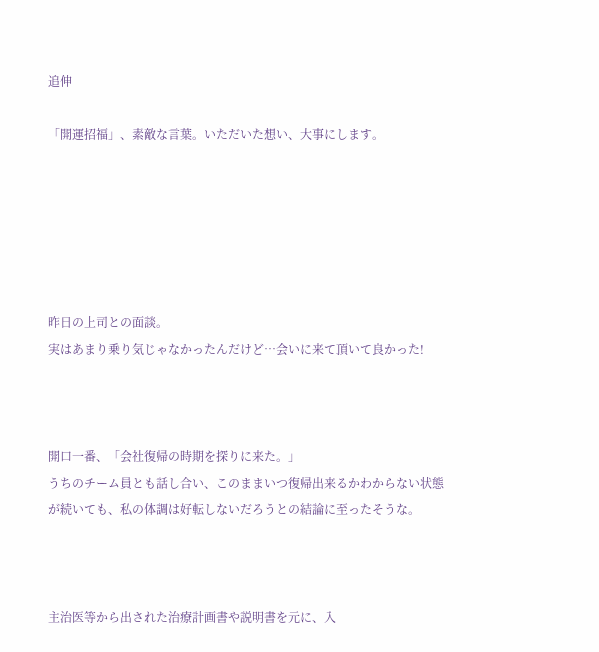追伸

「開運招福」、素敵な言葉。いただいた想い、大事にします。






昨日の上司との面談。
実はあまり乗り気じゃなかったんだけど…会いに来て頂いて良かった!



開口一番、「会社復帰の時期を探りに来た。」
うちのチーム員とも話し合い、このままいつ復帰出来るかわからない状態が続いても、私の体調は好転しないだろうとの結論に至ったそうな。



主治医等から出された治療計画書や説明書を元に、入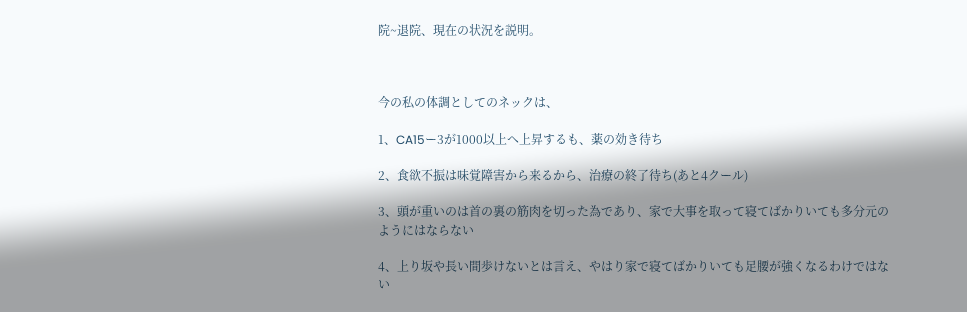院~退院、現在の状況を説明。



今の私の体調としてのネックは、

1、CA15ー3が1000以上へ上昇するも、薬の効き待ち

2、食欲不振は味覚障害から来るから、治療の終了待ち(あと4クール)

3、頭が重いのは首の裏の筋肉を切った為であり、家で大事を取って寝てばかりいても多分元のようにはならない

4、上り坂や長い間歩けないとは言え、やはり家で寝てばかりいても足腰が強くなるわけではない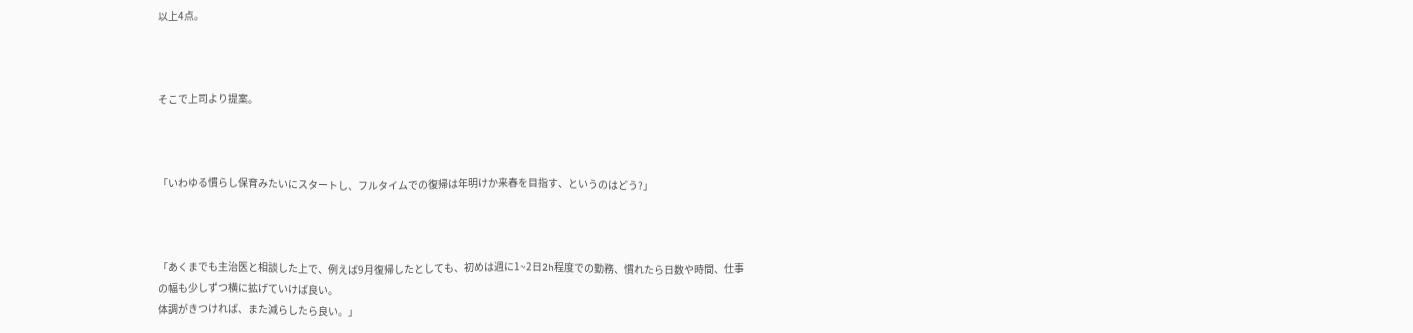以上4点。



そこで上司より提案。



「いわゆる慣らし保育みたいにスタートし、フルタイムでの復帰は年明けか来春を目指す、というのはどう?」



「あくまでも主治医と相談した上で、例えば9月復帰したとしても、初めは週に1~2日2h程度での勤務、慣れたら日数や時間、仕事の幅も少しずつ横に拡げていけば良い。
体調がきつければ、また減らしたら良い。」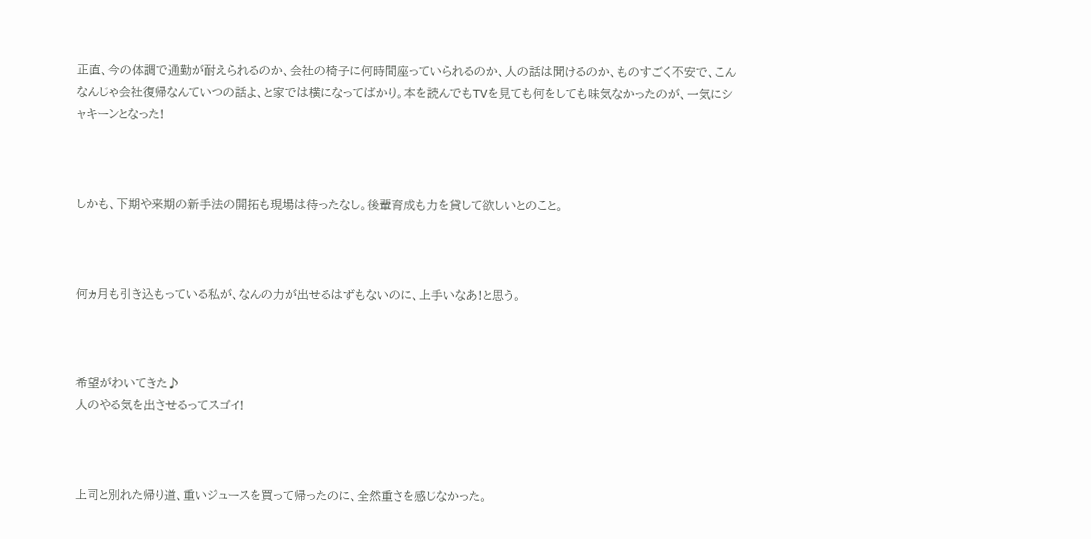正直、今の体調で通勤が耐えられるのか、会社の椅子に何時間座っていられるのか、人の話は聞けるのか、ものすごく不安で、こんなんじゃ会社復帰なんていつの話よ、と家では横になってばかり。本を読んでもTVを見ても何をしても味気なかったのが、一気にシャキーンとなった!



しかも、下期や来期の新手法の開拓も現場は待ったなし。後輩育成も力を貸して欲しいとのこと。



何ヵ月も引き込もっている私が、なんの力が出せるはずもないのに、上手いなあ!と思う。



希望がわいてきた♪
人のやる気を出させるってスゴイ!



上司と別れた帰り道、重いジュースを買って帰ったのに、全然重さを感じなかった。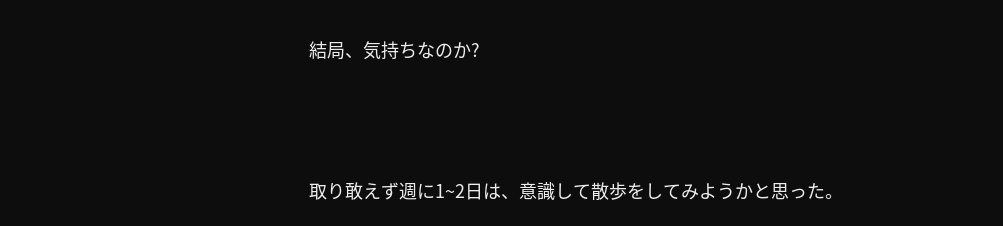結局、気持ちなのか?



取り敢えず週に1~2日は、意識して散歩をしてみようかと思った。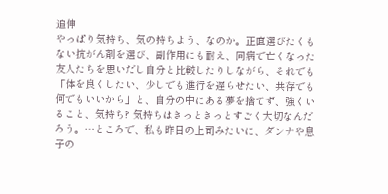追伸
やっぱり気持ち、気の持ちよう、なのか。正直選びたくもない抗がん剤を選び、副作用にも耐え、同病で亡くなった友人たちを思いだし自分と比較したりしながら、それでも「体を良くしたい、少しでも進行を遅らせたい、共存でも何でもいいから」と、自分の中にある夢を捨てず、強くいること、気持ち? 気持ちはきっときっとすごく大切なんだろう。…ところで、私も昨日の上司みたいに、ダンナや息子の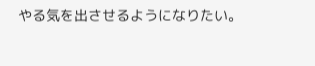やる気を出させるようになりたい。